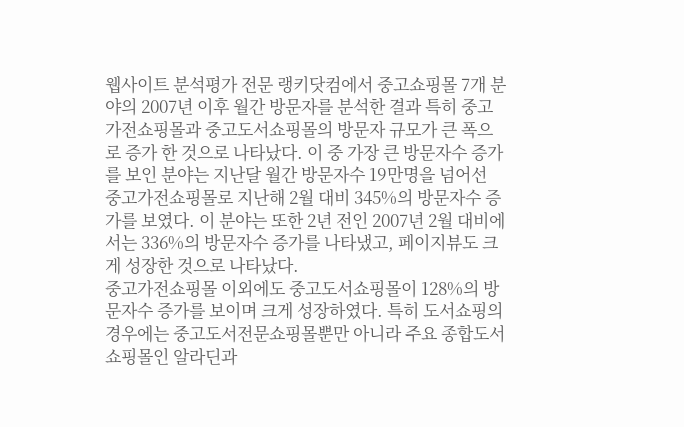웹사이트 분석평가 전문 랭키닷컴에서 중고쇼핑몰 7개 분야의 2007년 이후 월간 방문자를 분석한 결과 특히 중고가전쇼핑몰과 중고도서쇼핑몰의 방문자 규모가 큰 폭으로 증가 한 것으로 나타났다. 이 중 가장 큰 방문자수 증가를 보인 분야는 지난달 월간 방문자수 19만명을 넘어선 중고가전쇼핑몰로 지난해 2월 대비 345%의 방문자수 증가를 보였다. 이 분야는 또한 2년 전인 2007년 2월 대비에서는 336%의 방문자수 증가를 나타냈고, 페이지뷰도 크게 성장한 것으로 나타났다.
중고가전쇼핑몰 이외에도 중고도서쇼핑몰이 128%의 방문자수 증가를 보이며 크게 성장하였다. 특히 도서쇼핑의 경우에는 중고도서전문쇼핑몰뿐만 아니라 주요 종합도서쇼핑몰인 알라딘과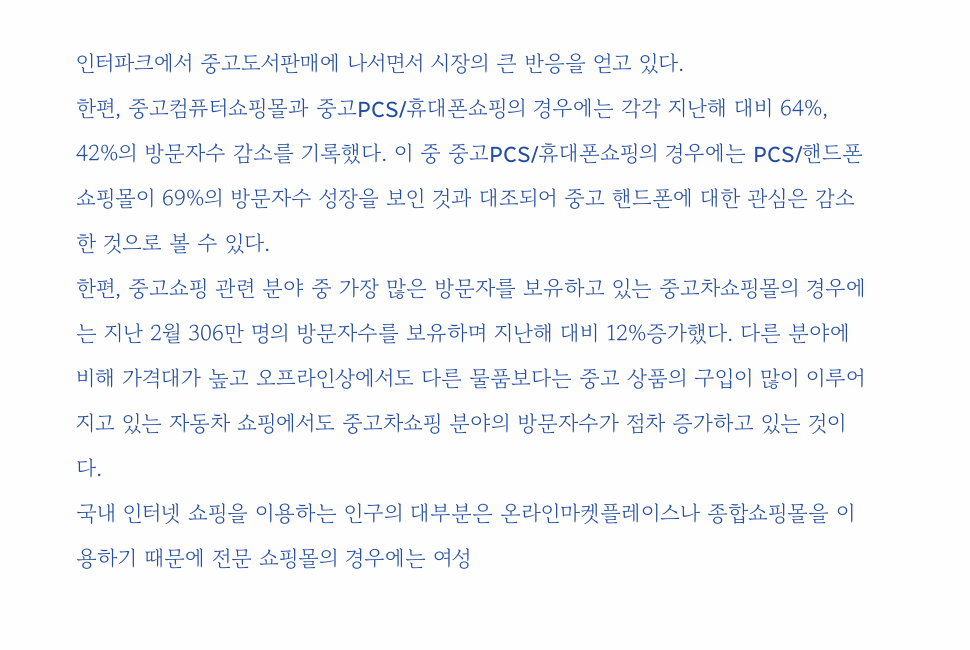인터파크에서 중고도서판매에 나서면서 시장의 큰 반응을 얻고 있다.
한편, 중고컴퓨터쇼핑몰과 중고PCS/휴대폰쇼핑의 경우에는 각각 지난해 대비 64%, 42%의 방문자수 감소를 기록했다. 이 중 중고PCS/휴대폰쇼핑의 경우에는 PCS/핸드폰쇼핑몰이 69%의 방문자수 성장을 보인 것과 대조되어 중고 핸드폰에 대한 관심은 감소한 것으로 볼 수 있다.
한편, 중고쇼핑 관련 분야 중 가장 많은 방문자를 보유하고 있는 중고차쇼핑몰의 경우에는 지난 2월 306만 명의 방문자수를 보유하며 지난해 대비 12%증가했다. 다른 분야에 비해 가격대가 높고 오프라인상에서도 다른 물품보다는 중고 상품의 구입이 많이 이루어지고 있는 자동차 쇼핑에서도 중고차쇼핑 분야의 방문자수가 점차 증가하고 있는 것이다.
국내 인터넷 쇼핑을 이용하는 인구의 대부분은 온라인마켓플레이스나 종합쇼핑몰을 이용하기 때문에 전문 쇼핑몰의 경우에는 여성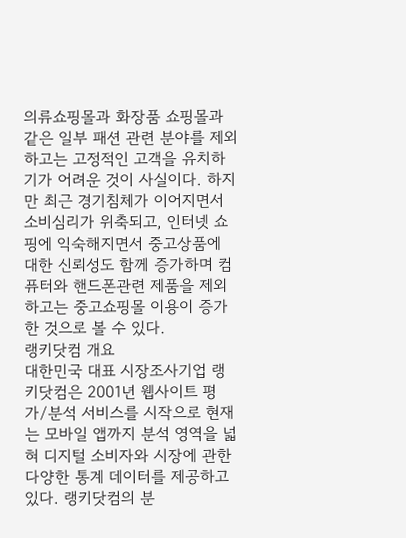의류쇼핑몰과 화장품 쇼핑몰과 같은 일부 패션 관련 분야를 제외하고는 고정적인 고객을 유치하기가 어려운 것이 사실이다. 하지만 최근 경기침체가 이어지면서 소비심리가 위축되고, 인터넷 쇼핑에 익숙해지면서 중고상품에 대한 신뢰성도 함께 증가하며 컴퓨터와 핸드폰관련 제품을 제외하고는 중고쇼핑몰 이용이 증가한 것으로 볼 수 있다.
랭키닷컴 개요
대한민국 대표 시장조사기업 랭키닷컴은 2001년 웹사이트 평가/분석 서비스를 시작으로 현재는 모바일 앱까지 분석 영역을 넓혀 디지털 소비자와 시장에 관한 다양한 통계 데이터를 제공하고 있다. 랭키닷컴의 분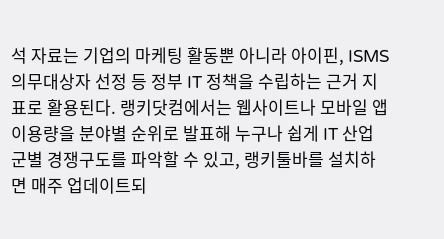석 자료는 기업의 마케팅 활동뿐 아니라 아이핀, ISMS 의무대상자 선정 등 정부 IT 정책을 수립하는 근거 지표로 활용된다. 랭키닷컴에서는 웹사이트나 모바일 앱 이용량을 분야별 순위로 발표해 누구나 쉽게 IT 산업군별 경쟁구도를 파악할 수 있고, 랭키툴바를 설치하면 매주 업데이트되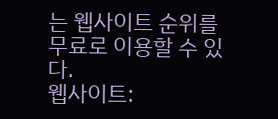는 웹사이트 순위를 무료로 이용할 수 있다.
웹사이트: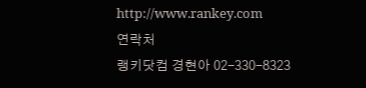http://www.rankey.com
연락처
랭키닷컴 경현아 02-330-8323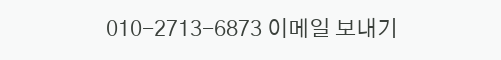010-2713-6873 이메일 보내기